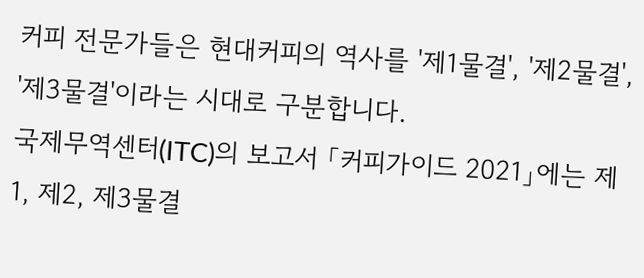커피 전문가들은 현대커피의 역사를 '제1물결', '제2물결', '제3물결'이라는 시대로 구분합니다.
국제무역센터(ITC)의 보고서 「커피가이드 2021」에는 제1, 제2, 제3물결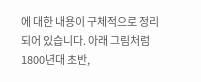에 대한 내용이 구체적으로 정리되어 있습니다. 아래 그림처럼 1800년대 초반,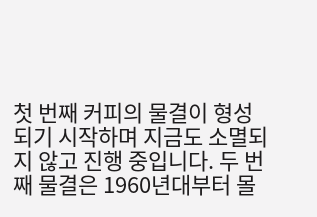첫 번째 커피의 물결이 형성되기 시작하며 지금도 소멸되지 않고 진행 중입니다. 두 번째 물결은 1960년대부터 몰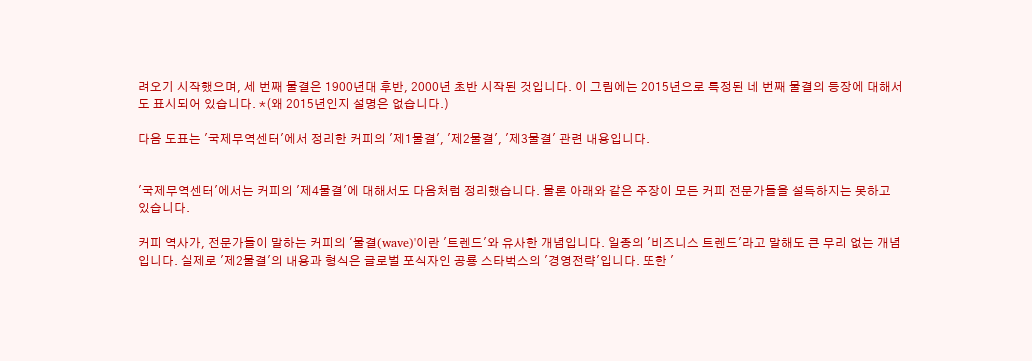려오기 시작했으며, 세 번째 물결은 1900년대 후반, 2000년 초반 시작된 것입니다. 이 그림에는 2015년으로 특정된 네 번째 물결의 등장에 대해서도 표시되어 있습니다. *(왜 2015년인지 설명은 없습니다.)

다음 도표는 '국제무역센터'에서 정리한 커피의 '제1물결', '제2물결', '제3물결' 관련 내용입니다.


'국제무역센터'에서는 커피의 '제4물결'에 대해서도 다음처럼 정리했습니다. 물론 아래와 같은 주장이 모든 커피 전문가들을 설득하지는 못하고 있습니다.

커피 역사가, 전문가들이 말하는 커피의 '물결(wave)'이란 '트렌드'와 유사한 개념입니다. 일종의 '비즈니스 트렌드'라고 말해도 큰 무리 없는 개념입니다. 실제로 '제2물결'의 내용과 형식은 글로벌 포식자인 공룡 스타벅스의 '경영전략'입니다. 또한 '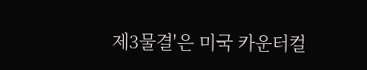제3물결'은 미국 카운터컬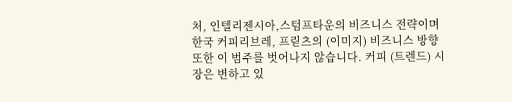처, 인텔리젠시아,스텀프타운의 비즈니스 전략이며 한국 커피리브레, 프릳츠의 (이미지) 비즈니스 방향 또한 이 범주를 벗어나지 않습니다. 커피 (트렌드) 시장은 변하고 있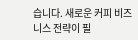습니다. 새로운 커피 비즈니스 전략이 필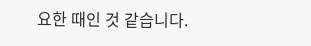요한 때인 것 같습니다.